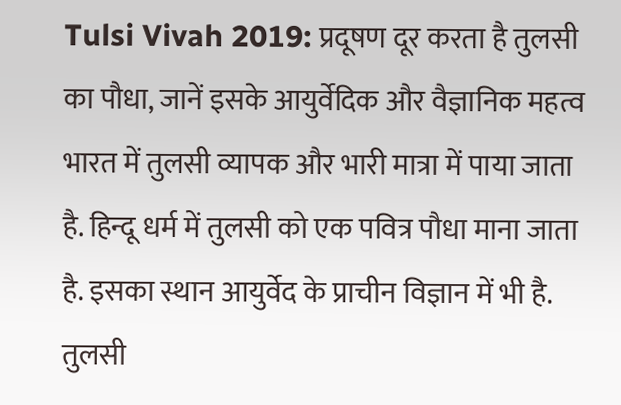Tulsi Vivah 2019: प्रदूषण दूर करता है तुलसी का पौधा, जानें इसके आयुर्वेदिक और वैज्ञानिक महत्व
भारत में तुलसी व्यापक और भारी मात्रा में पाया जाता है. हिन्दू धर्म में तुलसी को एक पवित्र पौधा माना जाता है. इसका स्थान आयुर्वेद के प्राचीन विज्ञान में भी है. तुलसी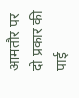आमतौर पर दो प्रकार की पाई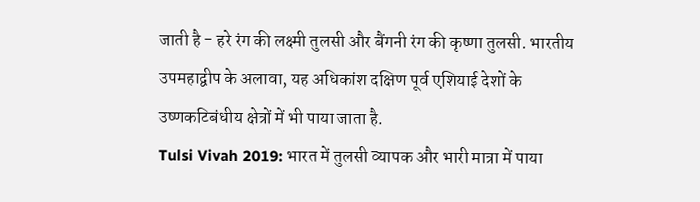जाती है - हरे रंग की लक्ष्मी तुलसी और बैंगनी रंग की कृष्णा तुलसी. भारतीय उपमहाद्वीप के अलावा, यह अधिकांश दक्षिण पूर्व एशियाई देशों के उष्णकटिबंधीय क्षेत्रों में भी पाया जाता है.
Tulsi Vivah 2019: भारत में तुलसी व्यापक और भारी मात्रा में पाया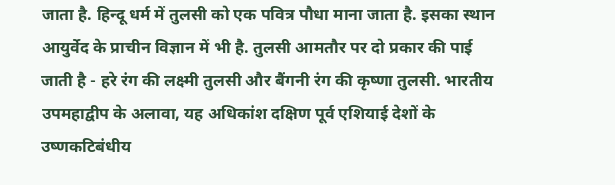जाता है. हिन्दू धर्म में तुलसी को एक पवित्र पौधा माना जाता है. इसका स्थान आयुर्वेद के प्राचीन विज्ञान में भी है. तुलसी आमतौर पर दो प्रकार की पाई जाती है - हरे रंग की लक्ष्मी तुलसी और बैंगनी रंग की कृष्णा तुलसी. भारतीय उपमहाद्वीप के अलावा, यह अधिकांश दक्षिण पूर्व एशियाई देशों के उष्णकटिबंधीय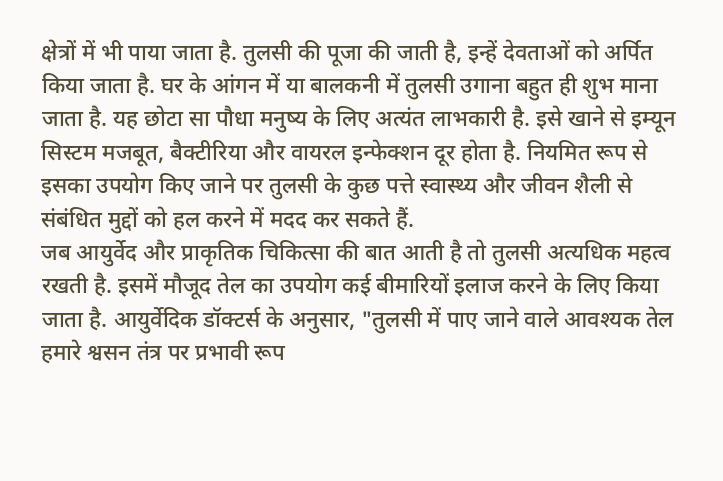क्षेत्रों में भी पाया जाता है. तुलसी की पूजा की जाती है, इन्हें देवताओं को अर्पित किया जाता है. घर के आंगन में या बालकनी में तुलसी उगाना बहुत ही शुभ माना जाता है. यह छोटा सा पौधा मनुष्य के लिए अत्यंत लाभकारी है. इसे खाने से इम्यून सिस्टम मजबूत, बैक्टीरिया और वायरल इन्फेक्शन दूर होता है. नियमित रूप से इसका उपयोग किए जाने पर तुलसी के कुछ पत्ते स्वास्थ्य और जीवन शैली से संबंधित मुद्दों को हल करने में मदद कर सकते हैं.
जब आयुर्वेद और प्राकृतिक चिकित्सा की बात आती है तो तुलसी अत्यधिक महत्व रखती है. इसमें मौजूद तेल का उपयोग कई बीमारियों इलाज करने के लिए किया जाता है. आयुर्वेदिक डॉक्टर्स के अनुसार, "तुलसी में पाए जाने वाले आवश्यक तेल हमारे श्वसन तंत्र पर प्रभावी रूप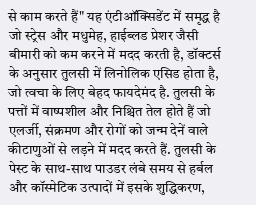से काम करते हैं" यह एंटीऑक्सिडेंट में समृद्ध है जो स्ट्रेस और मधुमेह, हाईब्लड प्रेशर जैसी बीमारी को कम करने में मदद करती है, डॉक्टर्स के अनुसार तुलसी में लिनोलिक एसिड होता है, जो त्वचा के लिए बेहद फायदेमंद है. तुलसी के पत्तों में वाष्पशील और निश्चित तेल होते हैं जो एलर्जी, संक्रमण और रोगों को जन्म देनें वाले कीटाणुओं से लड़ने में मदद करते हैं. तुलसी के पेस्ट के साथ-साथ पाउडर लंबे समय से हर्बल और कॉस्मेटिक उत्पादों में इसके शुद्धिकरण,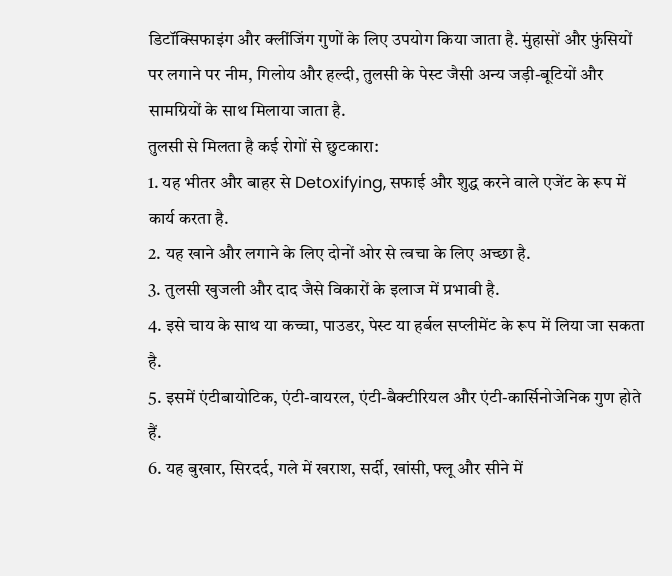डिटॉक्सिफाइंग और क्लींजिंग गुणों के लिए उपयोग किया जाता है. मुंहासों और फुंसियों पर लगाने पर नीम, गिलोय और हल्दी, तुलसी के पेस्ट जैसी अन्य जड़ी-बूटियों और सामग्रियों के साथ मिलाया जाता है.
तुलसी से मिलता है कई रोगों से छुटकारा:
1. यह भीतर और बाहर से Detoxifying, सफाई और शुद्ध करने वाले एजेंट के रूप में कार्य करता है.
2. यह खाने और लगाने के लिए दोनों ओर से त्वचा के लिए अच्छा है.
3. तुलसी खुजली और दाद जैसे विकारों के इलाज में प्रभावी है.
4. इसे चाय के साथ या कच्चा, पाउडर, पेस्ट या हर्बल सप्लीमेंट के रूप में लिया जा सकता है.
5. इसमें एंटीबायोटिक, एंटी-वायरल, एंटी-बैक्टीरियल और एंटी-कार्सिनोजेनिक गुण होते हैं.
6. यह बुखार, सिरदर्द, गले में खराश, सर्दी, खांसी, फ्लू और सीने में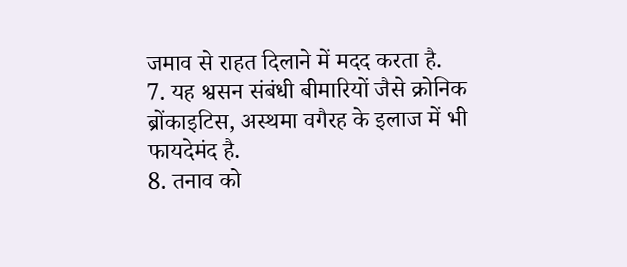जमाव से राहत दिलाने में मदद करता है.
7. यह श्वसन संबंधी बीमारियों जैसे क्रोनिक ब्रोंकाइटिस, अस्थमा वगैरह के इलाज में भी फायदेमंद है.
8. तनाव को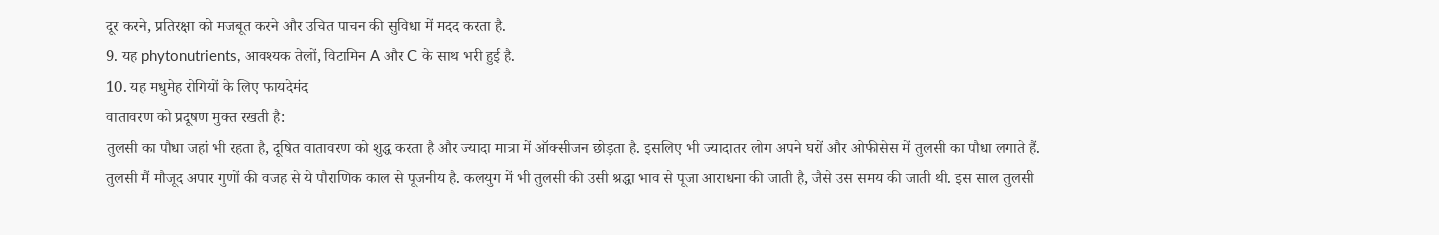दूर करने, प्रतिरक्षा को मजबूत करने और उचित पाचन की सुविधा में मदद करता है.
9. यह phytonutrients, आवश्यक तेलों, विटामिन A और C के साथ भरी हुई है.
10. यह मधुमेह रोगियों के लिए फायदेमंद
वातावरण को प्रदूषण मुक्त रखती है:
तुलसी का पौधा जहां भी रहता है, दूषित वातावरण को शुद्ध करता है और ज्यादा मात्रा में ऑक्सीजन छोड़ता है. इसलिए भी ज्यादातर लोग अपने घरों और ओफीसेस में तुलसी का पौधा लगाते हैं.
तुलसी मैं मौजूद अपार गुणों की वजह से ये पौराणिक काल से पूजनीय है. कलयुग में भी तुलसी की उसी श्रद्धा भाव से पूजा आराधना की जाती है, जैसे उस समय की जाती थी. इस साल तुलसी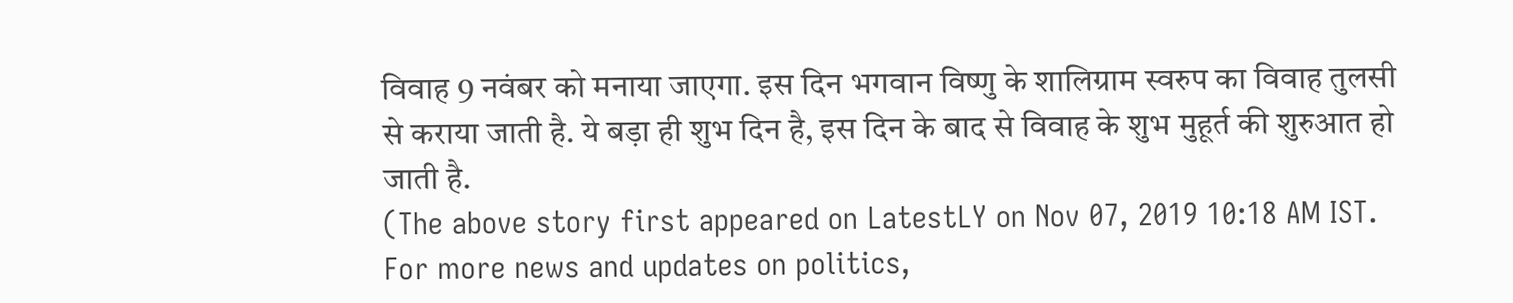विवाह 9 नवंबर को मनाया जाएगा. इस दिन भगवान विष्णु के शालिग्राम स्वरुप का विवाह तुलसी से कराया जाती है. ये बड़ा ही शुभ दिन है, इस दिन के बाद से विवाह के शुभ मुहूर्त की शुरुआत हो जाती है.
(The above story first appeared on LatestLY on Nov 07, 2019 10:18 AM IST. For more news and updates on politics,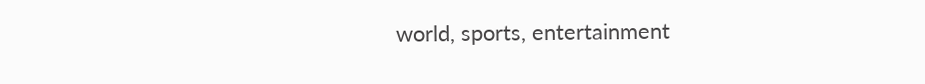world, sports, entertainment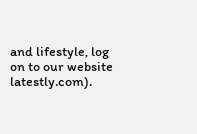and lifestyle, log on to our website latestly.com).